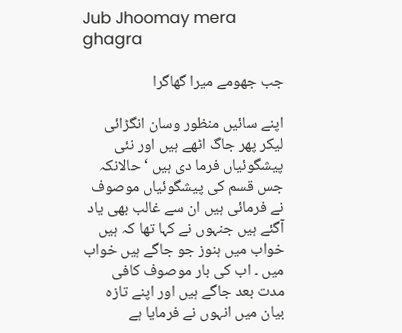Jub Jhoomay mera ghagra

جب جھومے میرا گھاگرا

اپنے سائیں منظور وسان انگڑائی لیکر پھر جاگ اٹھے ہیں اور نئی پیشگوئیاں فرما دی ہیں ‘ حالانکہ جس قسم کی پیشگوئیاں موصوف نے فرمائی ہیں ان سے غالب بھی یاد آگئے ہیں جنہوں نے کہا تھا کہ ہیں خواب میں ہنوز جو جاگے ہیں خواب میں ۔ اب کی بار موصوف کافی مدت بعد جاگے ہیں اور اپنے تازہ بیان میں انہوں نے فرمایا ہے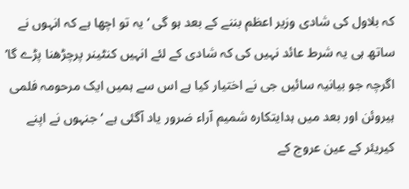کہ بلاول کی شادی وزیر اعظم بننے کے بعد ہو گی ‘ یہ تو اچھا ہے کہ انہوں نے ساتھ ہی یہ شرط عائد نہیں کی کہ شادی کے لئے انہیں کنٹینر پرچڑھنا پڑے گا’ اگرچہ جو بیانیہ سائیں جی نے اختیار کیا ہے اس سے ہمیں ایک مرحومہ فلمی ہیروئن اور بعد میں ہدایتکارہ شمیم آراء ضرور یاد آگئی ہے ‘ جنہوں نے اپنے کیریئر کے عین عروج کے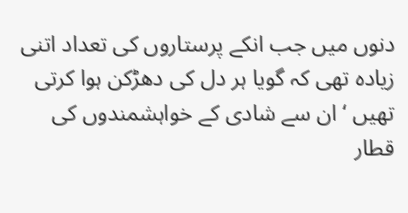دنوں میں جب انکے پرستاروں کی تعداد اتنی زیادہ تھی کہ گویا ہر دل کی دھڑکن ہوا کرتی تھیں ‘ ان سے شادی کے خواہشمندوں کی قطار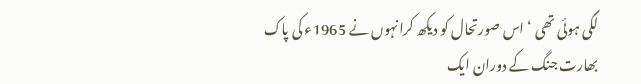لگی ہوئی تھی ‘اس صورتحال کو دیکھ کرانہوں نے 1965ء کی پاک بھارت جنگ کے دوران ایک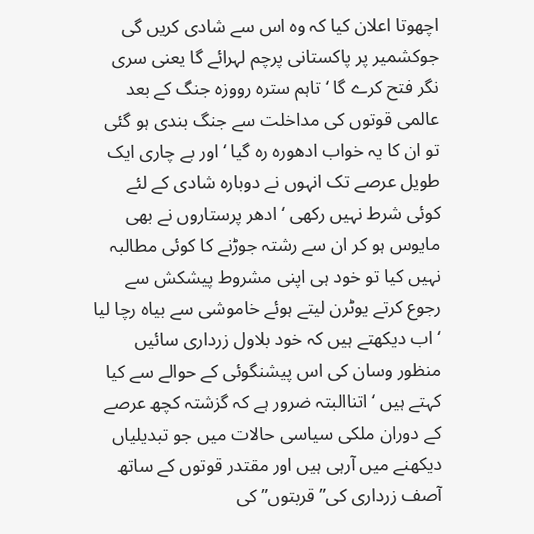اچھوتا اعلان کیا کہ وہ اس سے شادی کریں گی جوکشمیر پر پاکستانی پرچم لہرائے گا یعنی سری نگر فتح کرے گا ‘ تاہم سترہ رووزہ جنگ کے بعد عالمی قوتوں کی مداخلت سے جنگ بندی ہو گئی تو ان کا یہ خواب ادھورہ رہ گیا ‘ اور بے چاری ایک طویل عرصے تک انہوں نے دوبارہ شادی کے لئے کوئی شرط نہیں رکھی ‘ ادھر پرستاروں نے بھی مایوس ہو کر ان سے رشتہ جوڑنے کا کوئی مطالبہ نہیں کیا تو خود ہی اپنی مشروط پیشکش سے رجوع کرتے یوٹرن لیتے ہوئے خاموشی سے بیاہ رچا لیا ‘ اب دیکھتے ہیں کہ خود بلاول زرداری سائیں منظور وسان کی اس پیشنگوئی کے حوالے سے کیا کہتے ہیں ‘ اتناالبتہ ضرور ہے کہ گزشتہ کچھ عرصے کے دوران ملکی سیاسی حالات میں جو تبدیلیاں دیکھنے میں آرہی ہیں اور مقتدر قوتوں کے ساتھ آصف زرداری کی”قربتوں” کی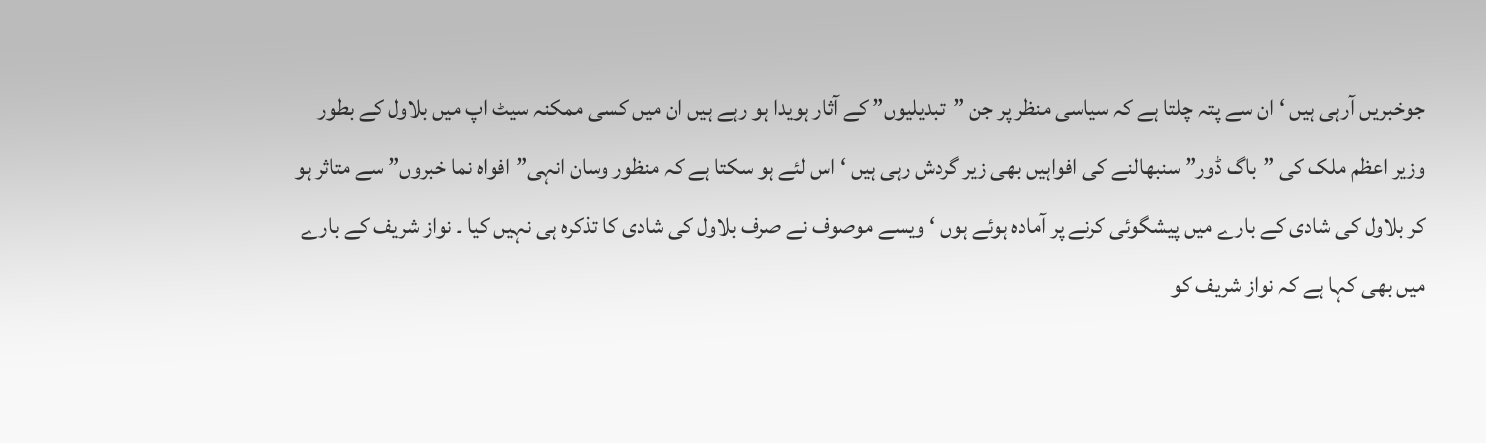جوخبریں آرہی ہیں ‘ ان سے پتہ چلتا ہے کہ سیاسی منظر پر جن ”تبدیلیوں” کے آثار ہویدا ہو رہے ہیں ان میں کسی ممکنہ سیٹ اپ میں بلاول کے بطور وزیر اعظم ملک کی ”باگ ڈور” سنبھالنے کی افواہیں بھی زیر گردش رہی ہیں ‘ اس لئے ہو سکتا ہے کہ منظور وسان انہی”افواہ نما خبروں” سے متاثر ہو کر بلاول کی شادی کے بارے میں پیشگوئی کرنے پر آمادہ ہوئے ہوں ‘ ویسے موصوف نے صرف بلاول کی شادی کا تذکرہ ہی نہیں کیا ۔ نواز شریف کے بارے میں بھی کہا ہے کہ نواز شریف کو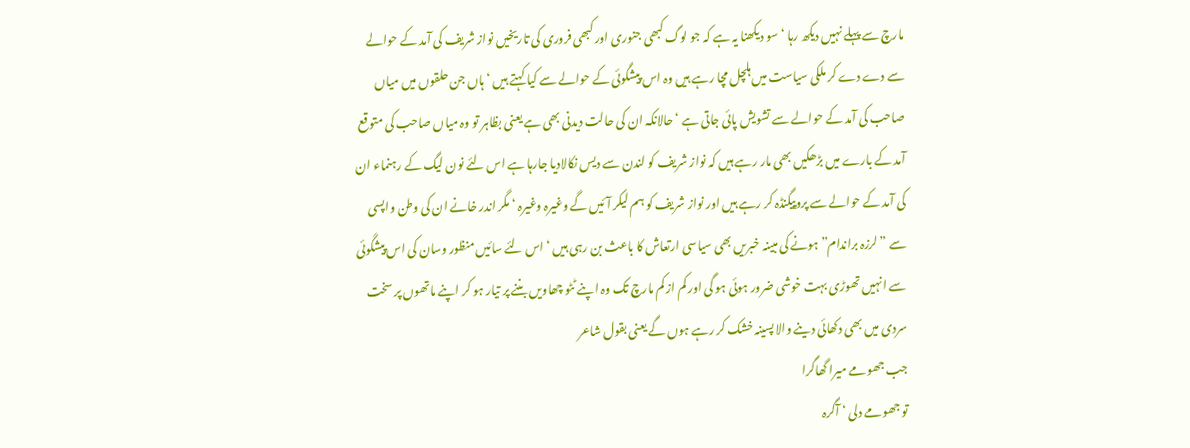مارچ سے پہلے نہیں دیکھ رہا ‘ سو دیکھنا یہ ہے کہ جو لوگ کبھی جنوری اور کبھی فروری کی تاریخیں نواز شریف کی آمد کے حوالے سے دے دے کر ملکی سیاست میں ہلچل مچا رہے ہیں وہ اس پیشگوئی کے حوالے سے کیا کہتے ہیں ‘ ہاں جن حلقوں میں میاں صاحب کی آمد کے حوالے سے تشویش پائی جاتی ہے ‘ حالانکہ ان کی حالت دیدنی بھی ہے یعنی بظاہر تو وہ میاں صاحب کی متوقع آمد کے بارے میں بڑھکیں بھی مار رہے ہیں کہ نواز شریف کو لندن سے دیس نکالادیا جارہا ہے اس لئے نون لیگ کے رہنماء ان کی آمد کے حوالے سے پروپیگنڈہ کر رہے ہیں اور نواز شریف کو ہم لیکر آئیں گے وغیرہ وغیرہ ‘ مگر اندر خانے ان کی وطن واپسی سے ”لرزہ براندام” ہونے کی مبینہ خبریں بھی سیاسی ارتعاش کا باعث بن رہی ہیں ‘ اس لئے سائیں منظور وسان کی اس پیشگوئی سے انہیں تھوڑی بہت خوشی ضرور ہوئی ہو گی اور کم از کم مارچ تک وہ اپنے ٹٹو چھاویں بننے پر تیار ہو کر اپنے ماتھوں پر سخت سردی میں بھی دکھائی دینے والا پسینہ خشک کر رہے ہوں گے یعنی بقول شاعر
جب جھومے میرا گھاگرا
تو جھومے دلی ‘ آگرہ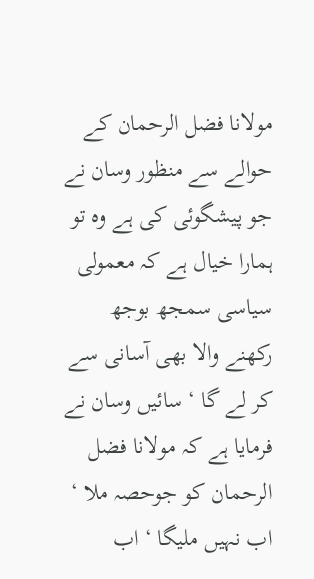مولانا فضل الرحمان کے حوالے سے منظور وسان نے جو پیشگوئی کی ہے وہ تو ہمارا خیال ہے کہ معمولی سیاسی سمجھ بوجھ رکھنے والا بھی آسانی سے کر لے گا ‘ سائیں وسان نے فرمایا ہے کہ مولانا فضل الرحمان کو جوحصہ ملا ‘ اب نہیں ملیگا ‘ اب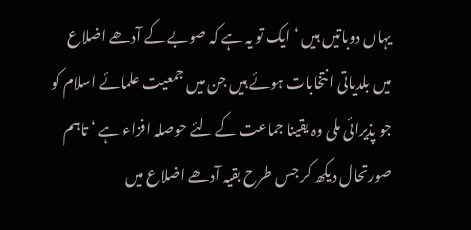یہاں دوباتیں ہیں ‘ ایک تو یہ ہے کہ صوبے کے آدھے اضلاع میں بلدیاتی انتخابات ہوئے ہیں جن میں جمعیت علمائے اسلام کو جو پذیرائی ملی وہ یقینا جماعت کے لئے حوصلہ افزاء ہے ‘ تاہم صورتحال دیکھ کر جس طرح بقیہ آدھے اضلاع میں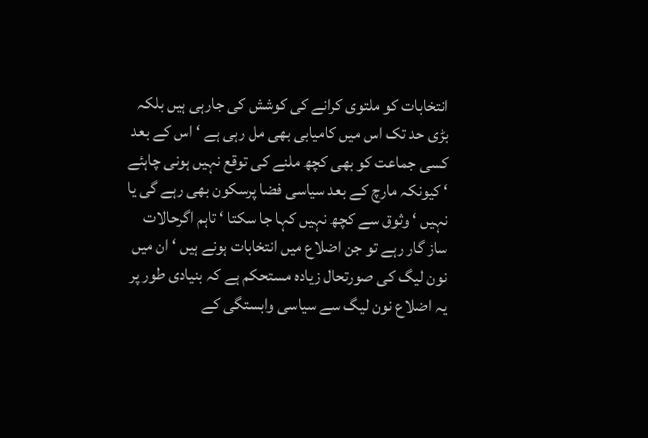انتخابات کو ملتوی کرانے کی کوشش کی جارہی ہیں بلکہ بڑی حد تک اس میں کامیابی بھی مل رہی ہے ‘ اس کے بعد کسی جماعت کو بھی کچھ ملنے کی توقع نہیں ہونی چاہئے ‘ کیونکہ مارچ کے بعد سیاسی فضا پرسکون بھی رہے گی یا نہیں ‘ وثوق سے کچھ نہیں کہا جا سکتا ‘ تاہم اگرحالات ساز گار رہے تو جن اضلاع میں انتخابات ہونے ہیں ‘ ان میں نون لیگ کی صورتحال زیادہ مستحکم ہے کہ بنیادی طور پر یہ اضلاع نون لیگ سے سیاسی وابستگی کے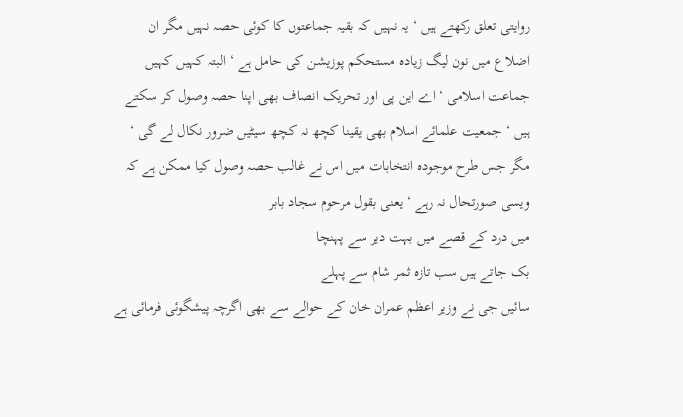روایتی تعلق رکھتے ہیں ‘ یہ نہیں کہ بقیہ جماعتوں کا کوئی حصہ نہیں مگر ان اضلاع میں نون لیگ زیادہ مستحکم پوزیشن کی حامل ہے ‘ البتہ کہیں کہیں جماعت اسلامی ‘ اے این پی اور تحریک انصاف بھی اپنا حصہ وصول کر سکتے ہیں ‘ جمعیت علمائے اسلام بھی یقینا کچھ نہ کچھ سیٹیں ضرور نکال لے گی ‘ مگر جس طرح موجودہ انتخابات میں اس نے غالب حصہ وصول کیا ممکن ہے کہ ویسی صورتحال نہ رہے ‘ یعنی بقول مرحوم سجاد بابر
میں درد کے قصے میں بہت دیر سے پہنچا
بک جاتے ہیں سب تازہ ثمر شام سے پہلے
سائیں جی نے وزیر اعظم عمران خان کے حوالے سے بھی اگرچہ پیشگوئی فرمائی ہے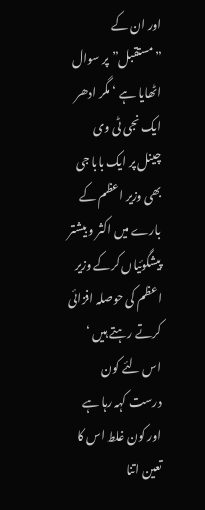اور ان کے ”مستقبل” پر سوال اٹھایا ہے ‘ مگر ادھر ایک نجی ٹی وی چینل پر ایک بابا جی بھی وزیر اعظم کے بارے میں اکثر و بیشتر پیشگوئیاں کرکے وزیر اعظم کی حوصلہ افزائی کرتے رہتے ہیں ‘ اس لئے کون درست کہہ رہا ہے اور کون غلط اس کا تعین اتنا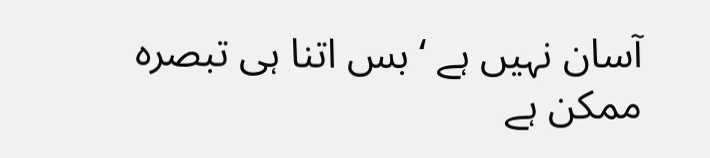آسان نہیں ہے ‘ بس اتنا ہی تبصرہ ممکن ہے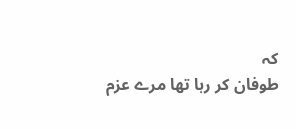کہ
طوفان کر رہا تھا مرے عزم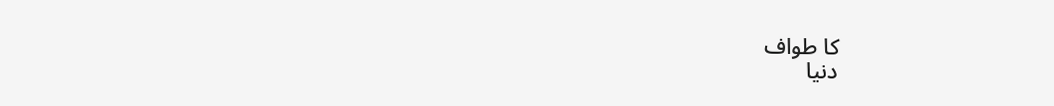کا طواف
دنیا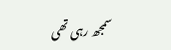سمجھ رہی تھی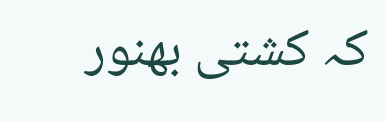کہ کشتی بھنور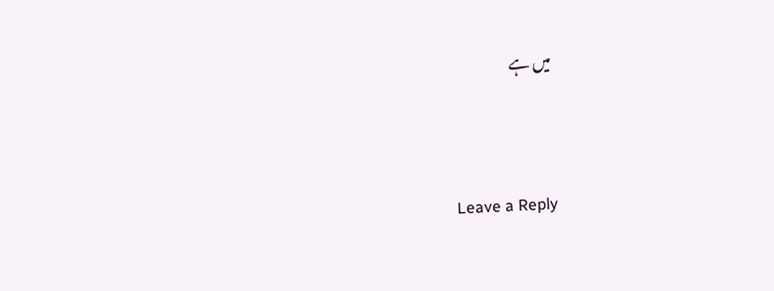میں ہے




Leave a Reply